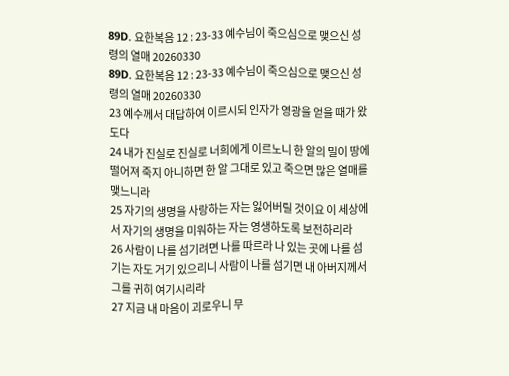89D. 요한복음 12 : 23-33 예수님이 죽으심으로 맺으신 성령의 열매 20260330
89D. 요한복음 12 : 23-33 예수님이 죽으심으로 맺으신 성령의 열매 20260330
23 예수께서 대답하여 이르시되 인자가 영광을 얻을 때가 왔도다
24 내가 진실로 진실로 너희에게 이르노니 한 알의 밀이 땅에 떨어져 죽지 아니하면 한 알 그대로 있고 죽으면 많은 열매를 맺느니라
25 자기의 생명을 사랑하는 자는 잃어버릴 것이요 이 세상에서 자기의 생명을 미워하는 자는 영생하도록 보전하리라
26 사람이 나를 섬기려면 나를 따르라 나 있는 곳에 나를 섬기는 자도 거기 있으리니 사람이 나를 섬기면 내 아버지께서 그를 귀히 여기시리라
27 지금 내 마음이 괴로우니 무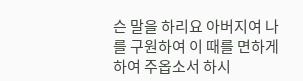슨 말을 하리요 아버지여 나를 구원하여 이 때를 면하게 하여 주옵소서 하시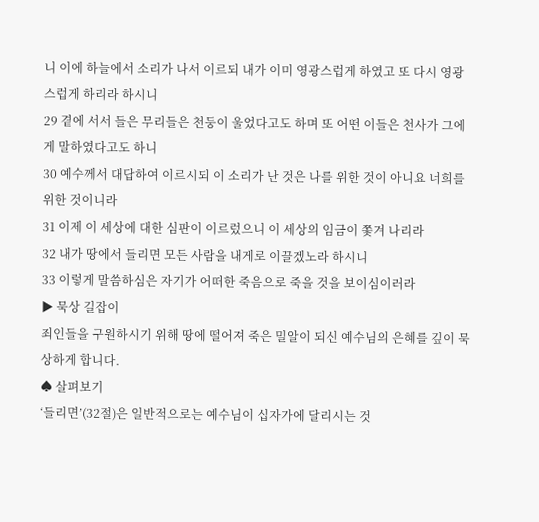니 이에 하늘에서 소리가 나서 이르되 내가 이미 영광스럽게 하였고 또 다시 영광스럽게 하리라 하시니
29 곁에 서서 들은 무리들은 천둥이 울었다고도 하며 또 어떤 이들은 천사가 그에게 말하였다고도 하니
30 예수께서 대답하여 이르시되 이 소리가 난 것은 나를 위한 것이 아니요 너희를 위한 것이니라
31 이제 이 세상에 대한 심판이 이르렀으니 이 세상의 임금이 쫓겨 나리라
32 내가 땅에서 들리면 모든 사람을 내게로 이끌겠노라 하시니
33 이렇게 말씀하심은 자기가 어떠한 죽음으로 죽을 것을 보이심이러라
▶ 묵상 길잡이
죄인들을 구원하시기 위해 땅에 떨어져 죽은 밀알이 되신 예수님의 은혜를 깊이 묵상하게 합니다.
♠ 살펴보기
‘들리면’(32절)은 일반적으로는 예수님이 십자가에 달리시는 것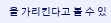을 가리킨다고 볼 수 있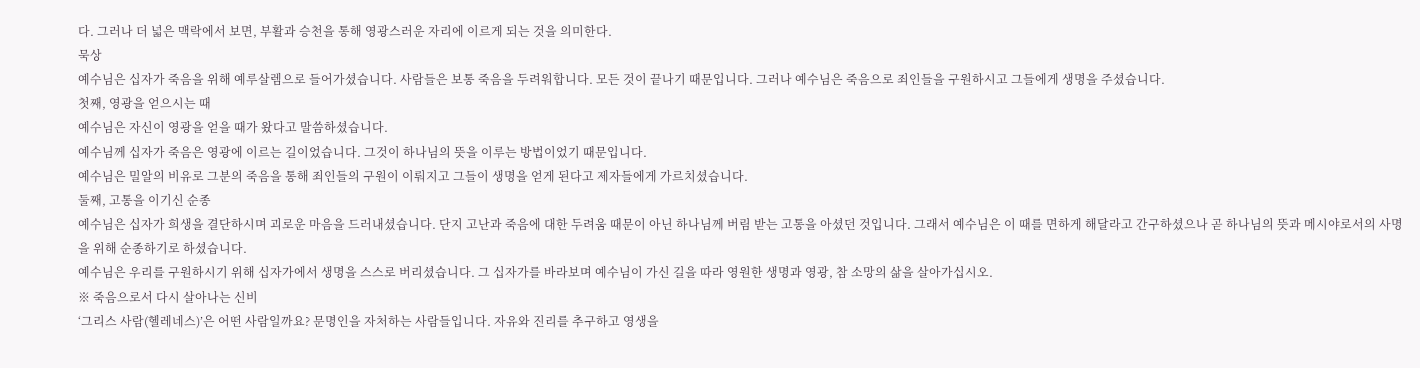다. 그러나 더 넓은 맥락에서 보면, 부활과 승천을 통해 영광스러운 자리에 이르게 되는 것을 의미한다.
묵상
예수님은 십자가 죽음을 위해 예루살렘으로 들어가셨습니다. 사람들은 보통 죽음을 두려워합니다. 모든 것이 끝나기 때문입니다. 그러나 예수님은 죽음으로 죄인들을 구원하시고 그들에게 생명을 주셨습니다.
첫째, 영광을 얻으시는 때
예수님은 자신이 영광을 얻을 때가 왔다고 말씀하셨습니다.
예수님께 십자가 죽음은 영광에 이르는 길이었습니다. 그것이 하나님의 뜻을 이루는 방법이었기 때문입니다.
예수님은 밀알의 비유로 그분의 죽음을 통해 죄인들의 구원이 이뤄지고 그들이 생명을 얻게 된다고 제자들에게 가르치셨습니다.
둘째, 고통을 이기신 순종
예수님은 십자가 희생을 결단하시며 괴로운 마음을 드러내셨습니다. 단지 고난과 죽음에 대한 두려움 때문이 아닌 하나님께 버림 받는 고통을 아셨던 것입니다. 그래서 예수님은 이 때를 면하게 해달라고 간구하셨으나 곧 하나님의 뜻과 메시야로서의 사명을 위해 순종하기로 하셨습니다.
예수님은 우리를 구원하시기 위해 십자가에서 생명을 스스로 버리셨습니다. 그 십자가를 바라보며 예수님이 가신 길을 따라 영원한 생명과 영광, 참 소망의 삶을 살아가십시오.
※ 죽음으로서 다시 살아나는 신비
‘그리스 사람(헬레네스)’은 어떤 사람일까요? 문명인을 자처하는 사람들입니다. 자유와 진리를 추구하고 영생을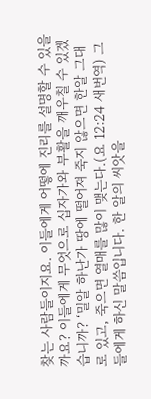찾는 사람들이지요. 이들에게 어떻에 진리를 설명할 수 있을까요? 이들에게 무엇으로 십자가와 부활을 깨우칠 수 있겠습니까? ‘밀알 하난가 땅에 떨어져 죽지 않으면 한알 그대로 있고, 죽으면 열매를 많이 맺는다.(요 12:24 새번역) 그들에게 하신 말씀입니다. 한 알의 씨앗을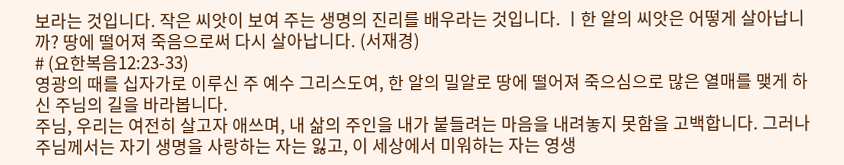보라는 것입니다. 작은 씨앗이 보여 주는 생명의 진리를 배우라는 것입니다. ㅣ한 알의 씨앗은 어떻게 살아납니까? 땅에 떨어져 죽음으로써 다시 살아납니다. (서재경)
# (요한복음12:23-33)
영광의 때를 십자가로 이루신 주 예수 그리스도여, 한 알의 밀알로 땅에 떨어져 죽으심으로 많은 열매를 맺게 하신 주님의 길을 바라봅니다.
주님, 우리는 여전히 살고자 애쓰며, 내 삶의 주인을 내가 붙들려는 마음을 내려놓지 못함을 고백합니다. 그러나 주님께서는 자기 생명을 사랑하는 자는 잃고, 이 세상에서 미워하는 자는 영생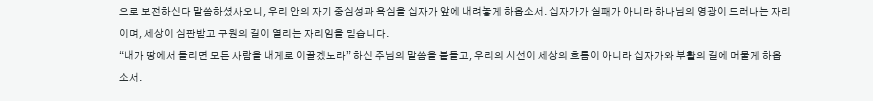으로 보전하신다 말씀하셨사오니, 우리 안의 자기 중심성과 욕심을 십자가 앞에 내려놓게 하옵소서. 십자가가 실패가 아니라 하나님의 영광이 드러나는 자리이며, 세상이 심판받고 구원의 길이 열리는 자리임을 믿습니다.
“내가 땅에서 들리면 모든 사람을 내게로 이끌겠노라” 하신 주님의 말씀을 붙들고, 우리의 시선이 세상의 흐름이 아니라 십자가와 부활의 길에 머물게 하옵소서.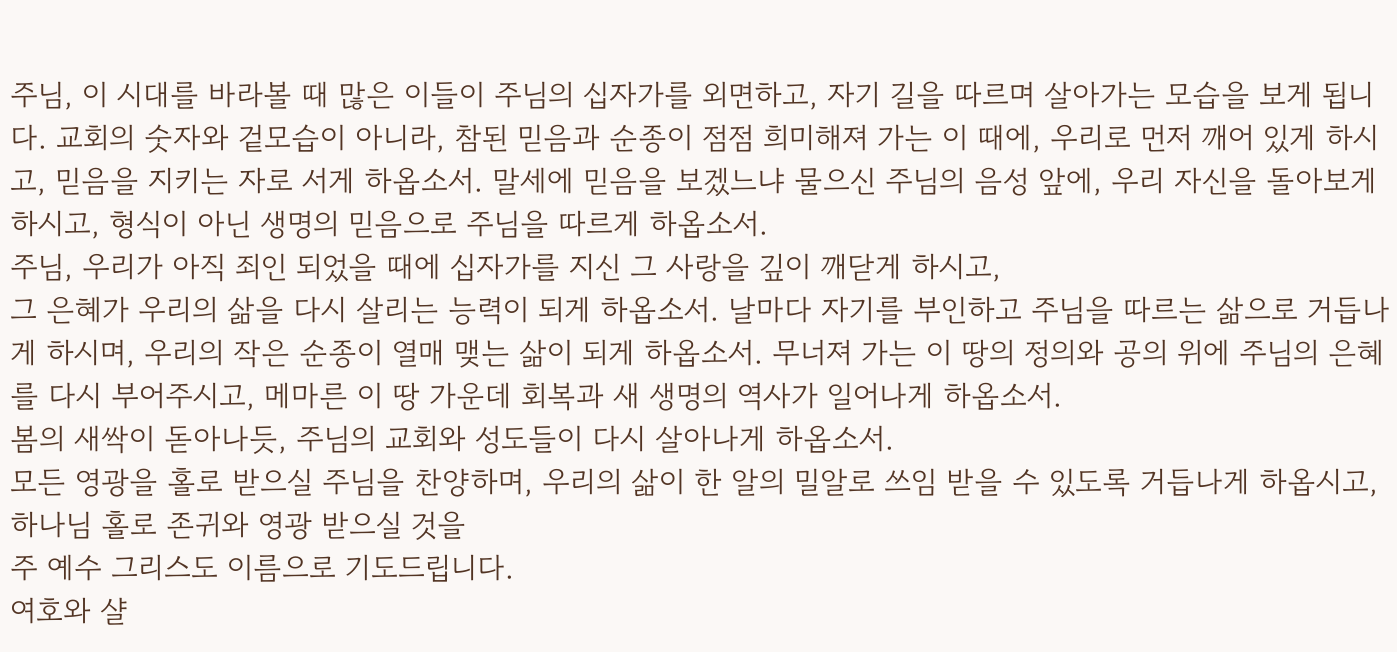주님, 이 시대를 바라볼 때 많은 이들이 주님의 십자가를 외면하고, 자기 길을 따르며 살아가는 모습을 보게 됩니다. 교회의 숫자와 겉모습이 아니라, 참된 믿음과 순종이 점점 희미해져 가는 이 때에, 우리로 먼저 깨어 있게 하시고, 믿음을 지키는 자로 서게 하옵소서. 말세에 믿음을 보겠느냐 물으신 주님의 음성 앞에, 우리 자신을 돌아보게 하시고, 형식이 아닌 생명의 믿음으로 주님을 따르게 하옵소서.
주님, 우리가 아직 죄인 되었을 때에 십자가를 지신 그 사랑을 깊이 깨닫게 하시고,
그 은혜가 우리의 삶을 다시 살리는 능력이 되게 하옵소서. 날마다 자기를 부인하고 주님을 따르는 삶으로 거듭나게 하시며, 우리의 작은 순종이 열매 맺는 삶이 되게 하옵소서. 무너져 가는 이 땅의 정의와 공의 위에 주님의 은혜를 다시 부어주시고, 메마른 이 땅 가운데 회복과 새 생명의 역사가 일어나게 하옵소서.
봄의 새싹이 돋아나듯, 주님의 교회와 성도들이 다시 살아나게 하옵소서.
모든 영광을 홀로 받으실 주님을 찬양하며, 우리의 삶이 한 알의 밀알로 쓰임 받을 수 있도록 거듭나게 하옵시고,
하나님 홀로 존귀와 영광 받으실 것을
주 예수 그리스도 이름으로 기도드립니다.
여호와 샬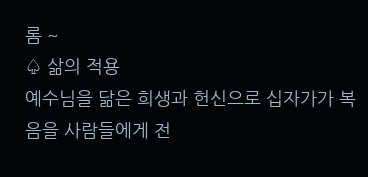롬 ~
♤ 삶의 적용
예수님을 닮은 희생과 헌신으로 십자가가 복음을 사람들에게 전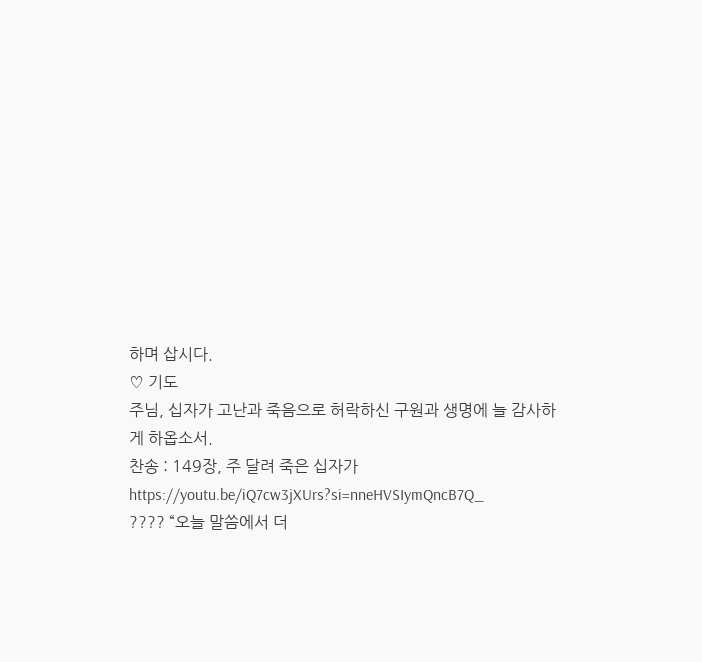하며 삽시다.
♡ 기도
주님, 십자가 고난과 죽음으로 허락하신 구원과 생명에 늘 감사하게 하옵소서.
찬송 : 149장, 주 달려 죽은 십자가
https://youtu.be/iQ7cw3jXUrs?si=nneHVSIymQncB7Q_
???? “오늘 말씀에서 더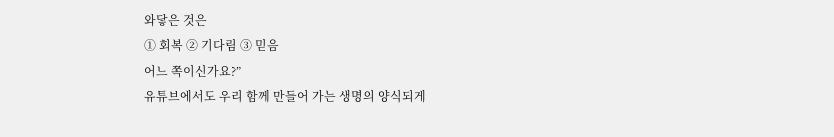와닿은 것은
① 회복 ② 기다림 ③ 믿음
어느 쪽이신가요?”
유튜브에서도 우리 함께 만들어 가는 생명의 양식되게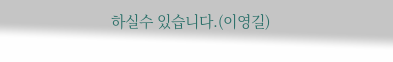하실수 있습니다.(이영길)